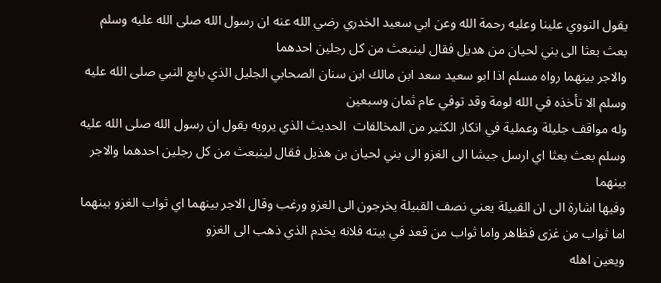يقول النووي علينا وعليه رحمة الله وعن ابي سعيد الخدري رضي الله عنه ان رسول الله صلى الله عليه وسلم بعث بعثا الى بني لحيان من هديل فقال لينبعث من كل رجلين احدهما
والاجر بينهما رواه مسلم اذا ابو سعيد سعد ابن مالك ابن سنان الصحابي الجليل الذي بايع النبي صلى الله عليه وسلم الا تأخذه في الله لومة وقد توفي عام ثمان وسبعين
وله مواقف جليلة وعملية في انكار الكثير من المخالفات  الحديث الذي يرويه يقول ان رسول الله صلى الله عليه وسلم بعث بعثا اي ارسل جيشا الى الغزو الى بني لحيان بن هذيل فقال لينبعث من كل رجلين احدهما والاجر بينهما
وفيها اشارة الى ان القبيلة يعني نصف القبيلة يخرجون الى الغزو ورغب وقال الاجر بينهما اي ثواب الغزو بينهما اما ثواب من غزى فظاهر واما ثواب من قعد في بيته فلانه يخدم الذي ذهب الى الغزو
ويعين اهله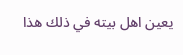يعين اهل بيته في ذلك هذا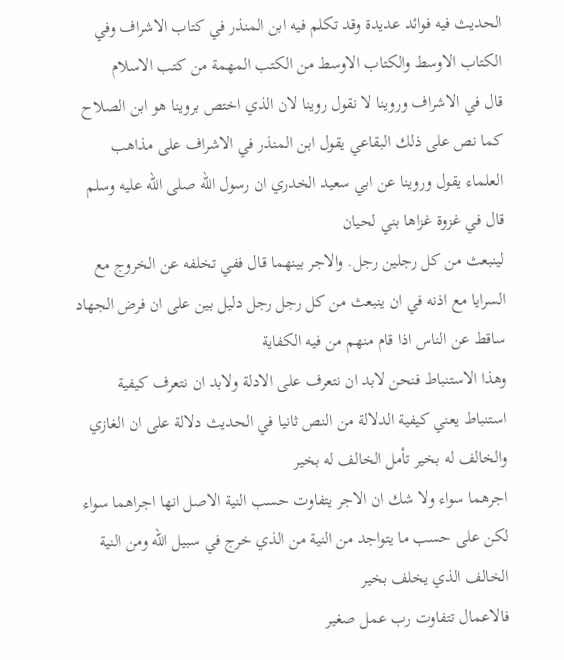الحديث فيه فوائد عديدة وقد تكلم فيه ابن المنذر في كتاب الاشراف وفي الكتاب الاوسط والكتاب الاوسط من الكتب المهمة من كتب الاسلام
قال في الاشراف وروينا لا نقول روينا لان الذي اختص بروينا هو ابن الصلاح كما نص على ذلك البقاعي يقول ابن المنذر في الاشراف على مذاهب العلماء يقول وروينا عن ابي سعيد الخدري ان رسول الله صلى الله عليه وسلم قال في غزوة غزاها بني لحيان
لينبعث من كل رجلين رجل. والاجر بينهما قال ففي تخلفه عن الخروج مع السرايا مع اذنه في ان ينبعث من كل رجل رجل دليل بين على ان فرض الجهاد ساقط عن الناس اذا قام منهم من فيه الكفاية
وهذا الاستنباط فنحن لابد ان نتعرف على الادلة ولابد ان نتعرف كيفية استنباط يعني كيفية الدلالة من النص ثانيا في الحديث دلالة على ان الغازي والخالف له بخير تأمل الخالف له بخير
اجرهما سواء ولا شك ان الاجر يتفاوت حسب النية الاصل انها اجراهما سواء لكن على حسب ما يتواجد من النية من الذي خرج في سبيل الله ومن النية الخالف الذي يخلف بخير
فالاعمال تتفاوت رب عمل صغير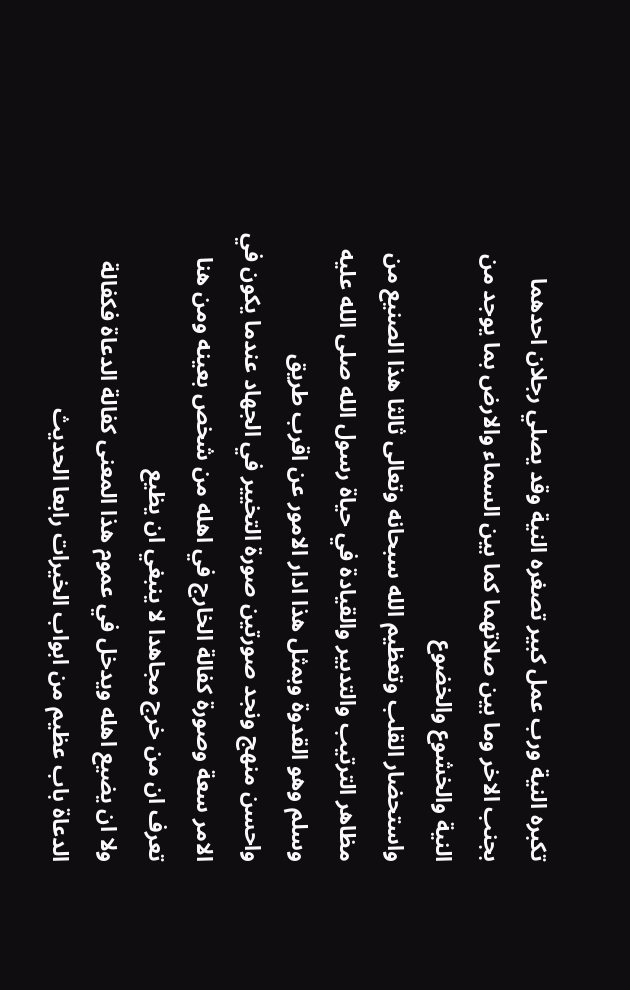تكبره النية ورب عمل كبير تصغره النية وقد يصلي رجلان احدهما بجنب الاخر وما بين صلاتهما كما بين السماء والارض بما يوجد من النية والخشوع والخضوع
واستحضار القلب وتعظيم الله سبحانه وتعالى ثالثا هذا الصنيع من مظاهر الترتيب والتدبير والقيادة في حياة رسول الله صلى الله عليه وسلم وهو القدوة وبمثل هذا ادار الامور عن اقرب طريق
واحسن منهج ونجد صورتين صورة التخيير في الجهاد عندما يكون في الامر سعة وصورة كفالة الخارج في اهله من شخص بعينه ومن هنا تعرف ان من خرج مجاهدا لا ينبغي ان يظيع
ولا ان يضيع اهله ويدخل في عموم هذا المعنى كفالة الدعاة فكفالة الدعاة باب عظيم من ابواب الخيرات رابعا الحديث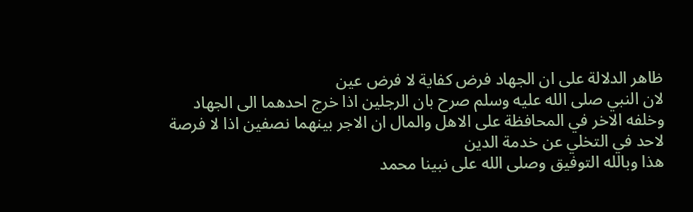ظاهر الدلالة على ان الجهاد فرض كفاية لا فرض عين
لان النبي صلى الله عليه وسلم صرح بان الرجلين اذا خرج احدهما الى الجهاد وخلفه الاخر في المحافظة على الاهل والمال ان الاجر بينهما نصفين اذا لا فرصة لاحد في التخلي عن خدمة الدين
هذا وبالله التوفيق وصلى الله على نبينا محمد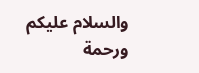والسلام عليكم ورحمة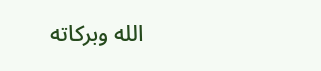الله وبركاته